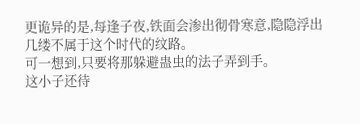更诡异的是,每逢子夜,铁面会渗出彻骨寒意,隐隐浮出几缕不属于这个时代的纹路。
可一想到,只要将那躲避蛊虫的法子弄到手。
这小子还待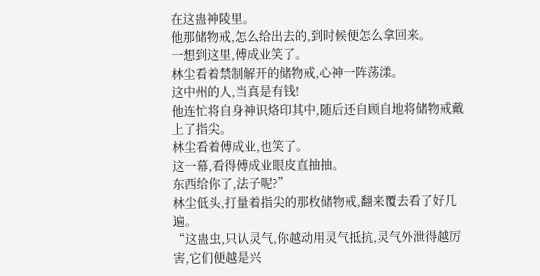在这蛊神陵里。
他那储物戒,怎么给出去的,到时候便怎么拿回来。
一想到这里,傅成业笑了。
林尘看着禁制解开的储物戒,心神一阵荡漾。
这中州的人,当真是有钱!
他连忙将自身神识烙印其中,随后还自顾自地将储物戒戴上了指尖。
林尘看着傅成业,也笑了。
这一幕,看得傅成业眼皮直抽抽。
东西给你了,法子呢?”
林尘低头,打量着指尖的那枚储物戒,翻来覆去看了好几遍。
“这蛊虫,只认灵气,你越动用灵气抵抗,灵气外泄得越厉害,它们便越是兴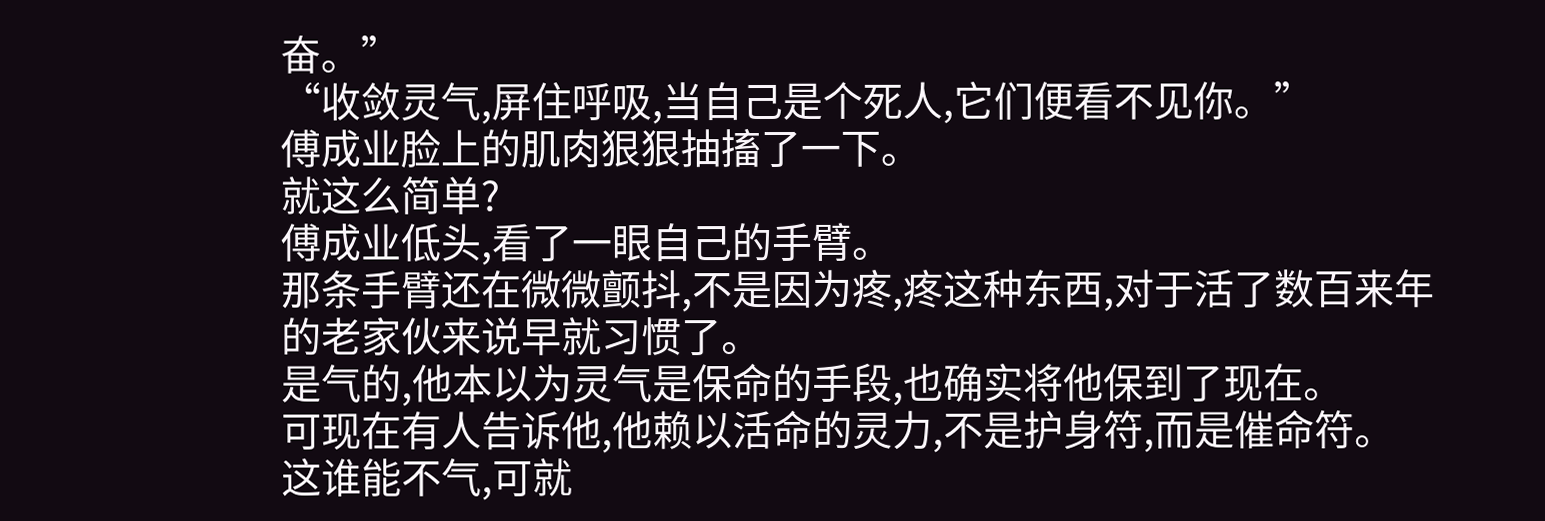奋。”
“收敛灵气,屏住呼吸,当自己是个死人,它们便看不见你。”
傅成业脸上的肌肉狠狠抽搐了一下。
就这么简单?
傅成业低头,看了一眼自己的手臂。
那条手臂还在微微颤抖,不是因为疼,疼这种东西,对于活了数百来年的老家伙来说早就习惯了。
是气的,他本以为灵气是保命的手段,也确实将他保到了现在。
可现在有人告诉他,他赖以活命的灵力,不是护身符,而是催命符。
这谁能不气,可就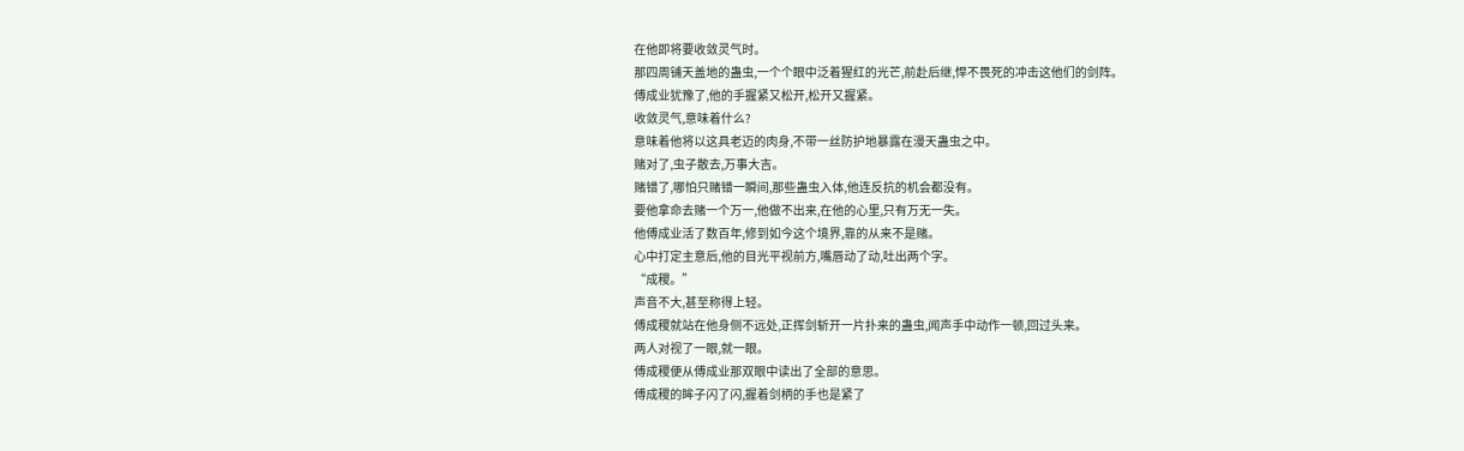在他即将要收敛灵气时。
那四周铺天盖地的蛊虫,一个个眼中泛着猩红的光芒,前赴后继,悍不畏死的冲击这他们的剑阵。
傅成业犹豫了,他的手握紧又松开,松开又握紧。
收敛灵气,意味着什么?
意味着他将以这具老迈的肉身,不带一丝防护地暴露在漫天蛊虫之中。
赌对了,虫子散去,万事大吉。
赌错了,哪怕只赌错一瞬间,那些蛊虫入体,他连反抗的机会都没有。
要他拿命去赌一个万一,他做不出来,在他的心里,只有万无一失。
他傅成业活了数百年,修到如今这个境界,靠的从来不是赌。
心中打定主意后,他的目光平视前方,嘴唇动了动,吐出两个字。
“成稷。”
声音不大,甚至称得上轻。
傅成稷就站在他身侧不远处,正挥剑斩开一片扑来的蛊虫,闻声手中动作一顿,回过头来。
两人对视了一眼,就一眼。
傅成稷便从傅成业那双眼中读出了全部的意思。
傅成稷的眸子闪了闪,握着剑柄的手也是紧了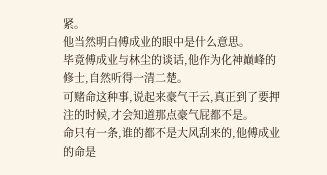紧。
他当然明白傅成业的眼中是什么意思。
毕竟傅成业与林尘的谈话,他作为化神巅峰的修士,自然听得一清二楚。
可赌命这种事,说起来豪气干云,真正到了要押注的时候,才会知道那点豪气屁都不是。
命只有一条,谁的都不是大风刮来的,他傅成业的命是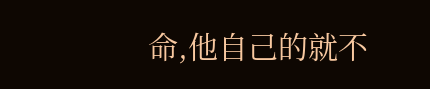命,他自己的就不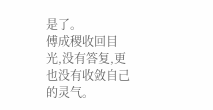是了。
傅成稷收回目光,没有答复,更也没有收敛自己的灵气。